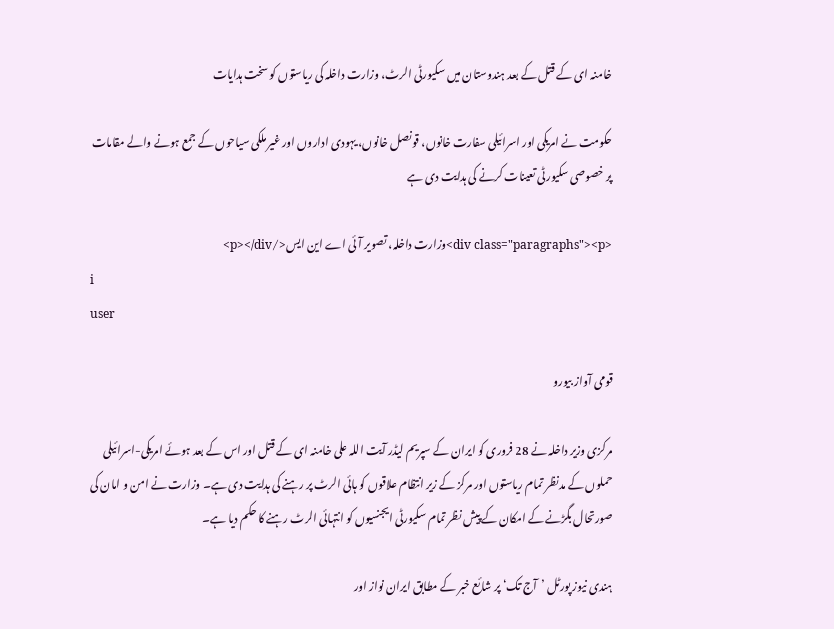خامنہ ای کے قتل کے بعد ہندوستان میں سکیورٹی الرٹ، وزارت داخلہ کی ریاستوں کو سخت ہدایات

حکومت نے امریکی اور اسرائیلی سفارت خانوں، قونصل خانوں، یہودی اداروں اور غیر ملکی سیاحوں کے جمع ہونے والے مقامات پر خصوصی سکیورٹی تعینات کرنے کی ہدایت دی ہے

<div class="paragraphs"><p>وزارت داخلہ، تصویر آئی اے این ایس</p></div>
i
user

قومی آواز بیورو

مرکزی وزیر داخلہ نے 28 فروری کو ایران کے سپریم لیڈر آیت اللہ علی خامنہ ای کے قتل اور اس کے بعد ہوئے امریکی-اسرائیلی حملوں کے مدنظر تمام ریاستوں اور مرکز کے زیر انتظام علاقوں کو ہائی الرٹ پر رہنے کی ہدایت دی ہے۔ وزارت نے امن و امان کی صورتحال بگڑنے کے امکان کے پیش نظر تمام سکیورٹی ایجنسیوں کو انتہائی الرٹ رہنے کا حکم دیا ہے۔

ہندی نیوز پورٹل ’آج تک‘ پر شائع خبر کے مطابق ایران نواز اور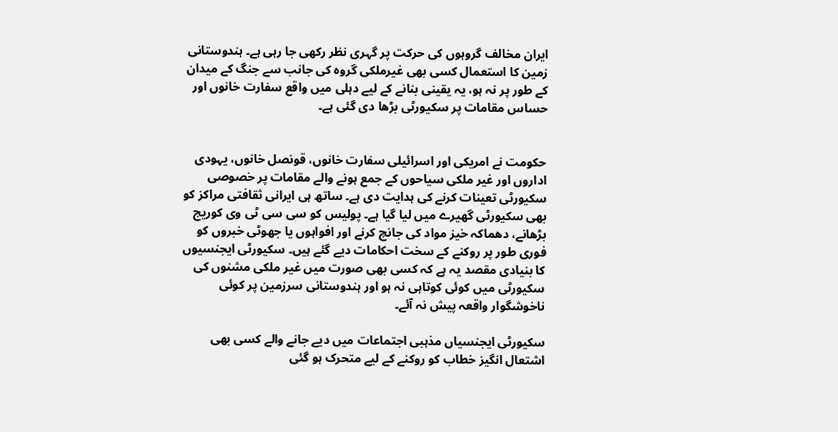ایران مخالف گروہوں کی حرکت پر گہری نظر رکھی جا رہی ہے۔ ہندوستانی زمین کا استعمال کسی بھی غیرملکی گروہ کی جانب سے جنگ کے میدان کے طور پر نہ ہو، یہ یقینی بنانے کے لیے دہلی میں واقع سفارت خانوں اور حساس مقامات پر سکیورٹی بڑھا دی گئی ہے۔


حکومت نے امریکی اور اسرائیلی سفارت خانوں، قونصل خانوں، یہودی اداروں اور غیر ملکی سیاحوں کے جمع ہونے والے مقامات پر خصوصی سکیورٹی تعینات کرنے کی ہدایت دی ہے۔ ساتھ ہی ایرانی ثقافتی مراکز کو بھی سکیورٹی گھیرے میں لیا گیا ہے۔ پولیس کو سی سی ٹی وی کوریج بڑھانے، دھماکہ خیز مواد کی جانچ کرنے اور افواہوں یا جھوٹی خبروں کو فوری طور پر روکنے کے سخت احکامات دیے گئے ہیں۔ سکیورٹی ایجنسیوں کا بنیادی مقصد یہ ہے کہ کسی بھی صورت میں غیر ملکی مشنوں کی سکیورٹی میں کوئی کوتاہی نہ ہو اور ہندوستانی سرزمین پر کوئی ناخوشگوار واقعہ پیش نہ آئے۔

سکیورٹی ایجنسیاں مذہبی اجتماعات میں دیے جانے والے کسی بھی اشتعال انگیز خطاب کو روکنے کے لیے متحرک ہو گئی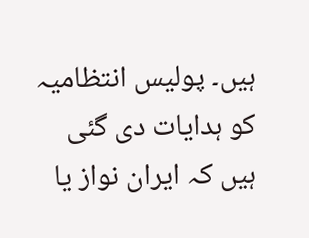ہیں۔ پولیس انتظامیہ کو ہدایات دی گئی ہیں کہ ایران نواز یا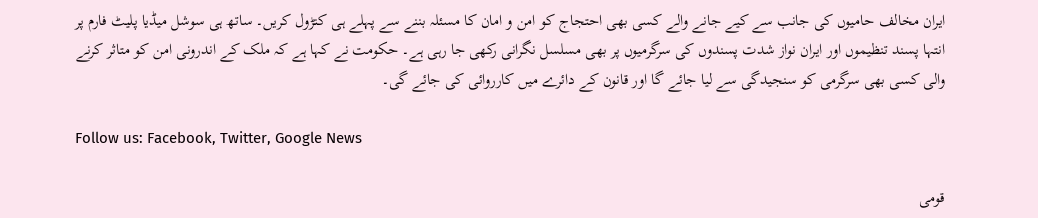ایران مخالف حامیوں کی جانب سے کیے جانے والے کسی بھی احتجاج کو امن و امان کا مسئلہ بننے سے پہلے ہی کنڑول کریں۔ ساتھ ہی سوشل میڈیا پلیٹ فارم پر انتہا پسند تنظیموں اور ایران نواز شدت پسندوں کی سرگرمیوں پر بھی مسلسل نگرانی رکھی جا رہی ہے۔ حکومت نے کہا ہے کہ ملک کے اندرونی امن کو متاثر کرنے والی کسی بھی سرگرمی کو سنجیدگی سے لیا جائے گا اور قانون کے دائرے میں کارروائی کی جائے گی۔

Follow us: Facebook, Twitter, Google News

قومی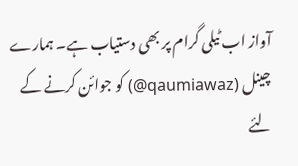آواز اب ٹیلی گرام پر بھی دستیاب ہے۔ ہمارے چینل (qaumiawaz@) کو جوائن کرنے کے لئے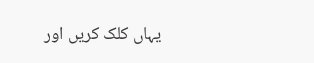یہاں کلک کریں اور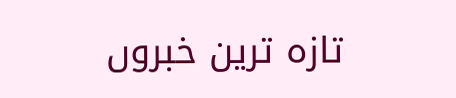تازہ ترین خبروں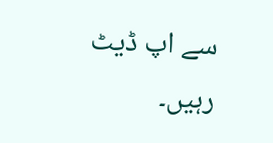سے اپ ڈیٹ رہیں۔